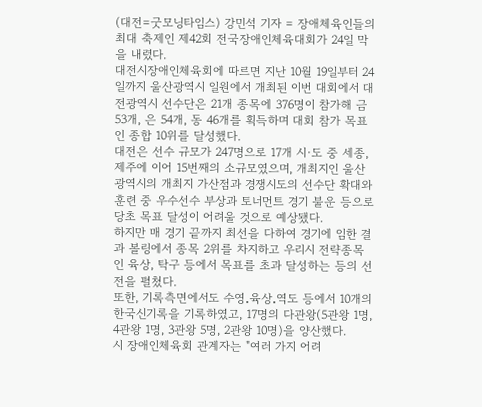(대전=굿모닝타임스) 강민석 기자 = 장애체육인들의 최대 축제인 제42회 전국장애인체육대회가 24일 막을 내렸다.
대전시장애인체육회에 따르면 지난 10월 19일부터 24일까지 울산광역시 일원에서 개최된 이번 대회에서 대전광역시 선수단은 21개 종목에 376명이 참가해 금 53개, 은 54개, 동 46개를 획득하며 대회 참가 목표인 종합 10위를 달성했다.
대전은 선수 규모가 247명으로 17개 시·도 중 세종, 제주에 이어 15번째의 소규모였으며, 개최지인 울산광역시의 개최지 가산점과 경쟁시도의 선수단 확대와 훈련 중 우수선수 부상과 토너먼트 경기 불운 등으로 당초 목표 달성이 어려울 것으로 예상됐다.
하지만 매 경기 끝까지 최선을 다하여 경기에 임한 결과 볼링에서 종목 2위를 차지하고 우리시 전략종목인 육상, 탁구 등에서 목표를 초과 달성하는 등의 선전을 펼쳤다.
또한, 기록측면에서도 수영․육상․역도 등에서 10개의 한국신기록을 기록하였고, 17명의 다관왕(5관왕 1명, 4관왕 1명, 3관왕 5명, 2관왕 10명)을 양산했다.
시 장애인체육회 관계자는 "여러 가지 어려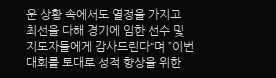운 상황 속에서도 열정을 가지고 최선을 다해 경기에 임한 선수 및 지도자들에게 감사드린다“며 ”이번 대회를 토대로 성적 향상을 위한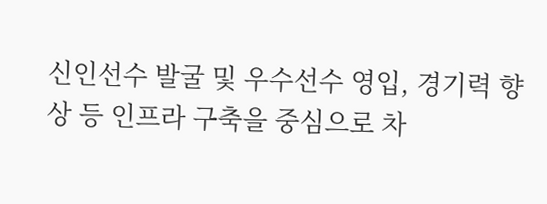신인선수 발굴 및 우수선수 영입, 경기력 향상 등 인프라 구축을 중심으로 차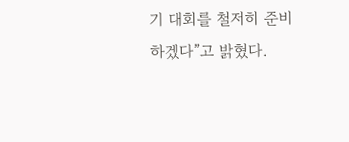기 대회를 철저히 준비하겠다”고 밝혔다.